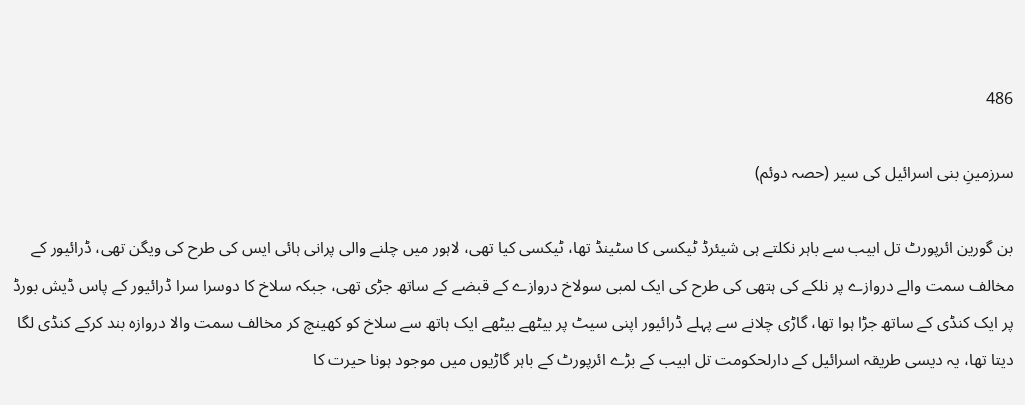486

سرزمینِ بنی اسرائیل کی سیر (حصہ دوئم)

بن گورین ائرپورٹ تل ابیب سے باہر نکلتے ہی شیئرڈ ٹیکسی کا سٹینڈ تھا، ٹیکسی کیا تھی، لاہور میں چلنے والی پرانی ہائی ایس کی طرح کی ویگن تھی، ڈرائیور کے مخالف سمت والے دروازے پر نلکے کی ہتھی کی طرح کی ایک لمبی سولاخ دروازے کے قبضے کے ساتھ جڑی تھی، جبکہ سلاخ کا دوسرا سرا ڈرائیور کے پاس ڈیش بورڈ پر ایک کنڈی کے ساتھ جڑا ہوا تھا، گاڑی چلانے سے پہلے ڈرائیور اپنی سیٹ پر بیٹھے بیٹھے ایک ہاتھ سے سلاخ کو کھینچ کر مخالف سمت والا دروازہ بند کرکے کنڈی لگا دیتا تھا، یہ دیسی طریقہ اسرائیل کے دارلحکومت تل ابیب کے بڑے ائرپورٹ کے باہر گاڑیوں میں موجود ہونا حیرت کا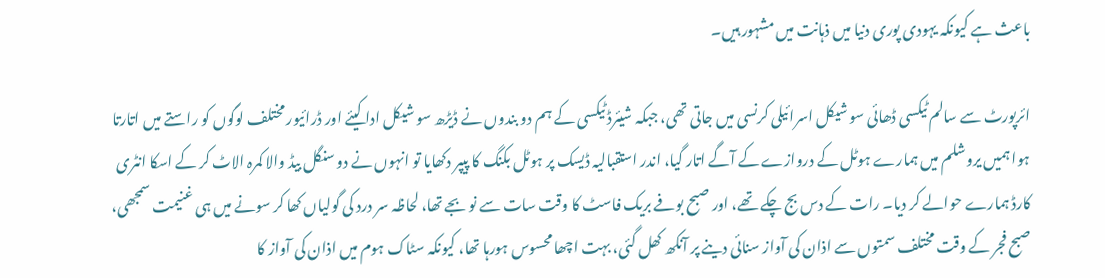باعث ہے کیونکہ یہودی پوری دنیا میں ذہانت میں مشہور ہیں۔

ائرپورٹ سے سالم ٹیکسی ڈھائی سو شیکل اسرائیلی کرنسی میں جاتی تھی، جبکہ شیئرڈ ٹیکسی کے ہم دو بندوں نے ڈیڑھ سو شیکل ادا کیئے اور ڈرائیور مختلف لوگوں کو راستے میں اتارتا ہوا ہمیں یروشلم میں ہمارے ہوٹل کے دروازے کے آگے اتار گیا، اندر استقبالیہ ڈیسک پر ہوٹل بکنگ کا پیپر دکھایا تو انہوں نے دو سنگل بیڈ والا کمرہ الاٹ کر کے اسکا انٹری کارڈ ہمارے حوالے کر دیا۔ رات کے دس بج چکے تھے، اور صبح بوفے بریک فاسٹ کا وقت سات سے نو بجے تھا، لحاظہ سر درد کی گولیاں کھا کر سونے میں ہی غنیمت سمجھی، صبح فجر کے وقت مختلف سمتوں سے اذان کی آواز سنائی دینے پر آنکھ کھل گئی، بہت اچھا محسوس ہورہا تھا، کیونکہ سٹاک ہوم میں اذان کی آواز کا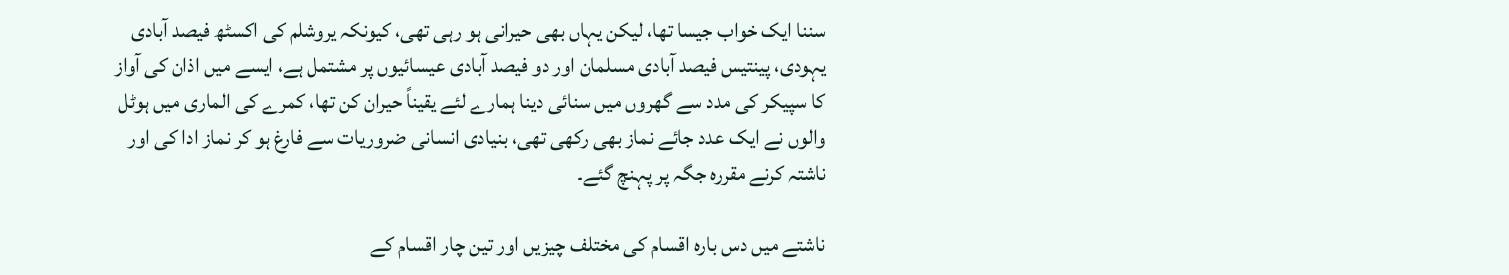سننا ایک خواب جیسا تھا، لیکن یہاں بھی حیرانی ہو رہی تھی، کیونکہ یروشلم کی اکسٹھ فیصد آبادی یہودی، پینتیس فیصد آبادی مسلمان اور دو فیصد آبادی عیسائیوں پر مشتمل ہے، ایسے میں اذان کی آواز کا سپیکر کی مدد سے گھروں میں سنائی دینا ہمارے لئے یقیناً حیران کن تھا، کمرے کی الماری میں ہوٹل والوں نے ایک عدد جائے نماز بھی رکھی تھی، بنیادی انسانی ضروریات سے فارغ ہو کر نماز ادا کی اور ناشتہ کرنے مقررہ جگہ پر پہنچ گئے۔

ناشتے میں دس بارہ اقسام کی مختلف چیزیں اور تین چار اقسام کے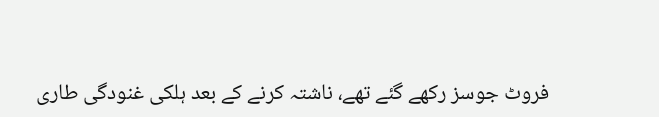فروٹ جوسز رکھے گئے تھے، ناشتہ کرنے کے بعد ہلکی غنودگی طاری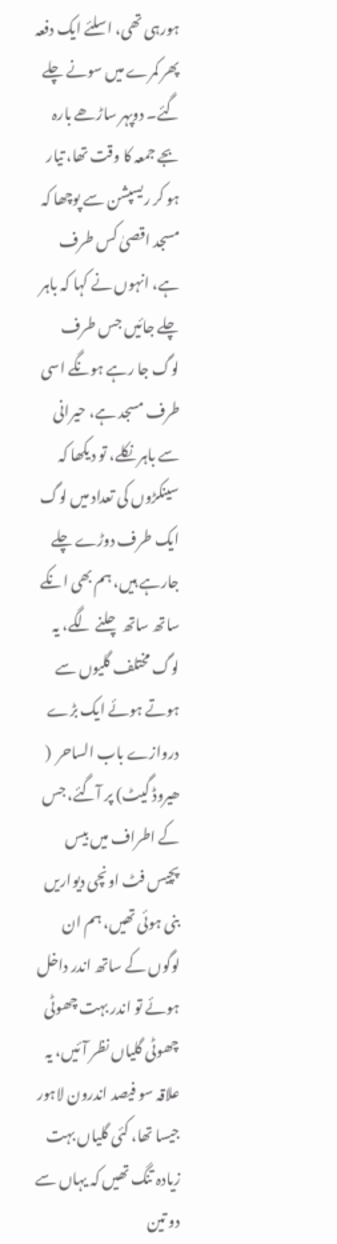ہورہی تھی، اسلئے ایک دفعہ پھر کمرے میں سونے چلے گئے۔ دوپہر ساڑھے بارہ بجے جمعہ کا وقت تھا، تیار ہو کر ریسپشن سے پوچھا کہ مسجد اقصیٰ کس طرف ہے، انہوں نے کہا کہ باہر چلے جائیں جس طرف لوگ جا رہے ہونگے اسی طرف مسجد ہے، حیرانی سے باہر نکلے، تو دیکھا کہ سینکڑوں کی تعداد میں لوگ ایک طرف دوڑے چلے جارہے ہیں، ہم بھی انکے ساتھ ساتھ چلنے لگے، یہ لوگ مختلف گلیوں سے ہوتے ہوئے ایک بڑے دروازے باب الساحر  ( ھیروڈ گیٹ) پر آگئے، جس کے اطراف میں بیس پچیس فٹ اونچی دیواریں بنی ہوئی تھیں، ہم ان لوگوں کے ساتھ اندر داخل ہوئے تو اندر بہت چھوٹی چھوٹی گلیاں نظر آئیں، یہ علاقہ سو فیصد اندرون لاہور جیسا تھا، کئی گلیاں بہت زیادہ تنگ تھیں کہ یہاں سے دو تین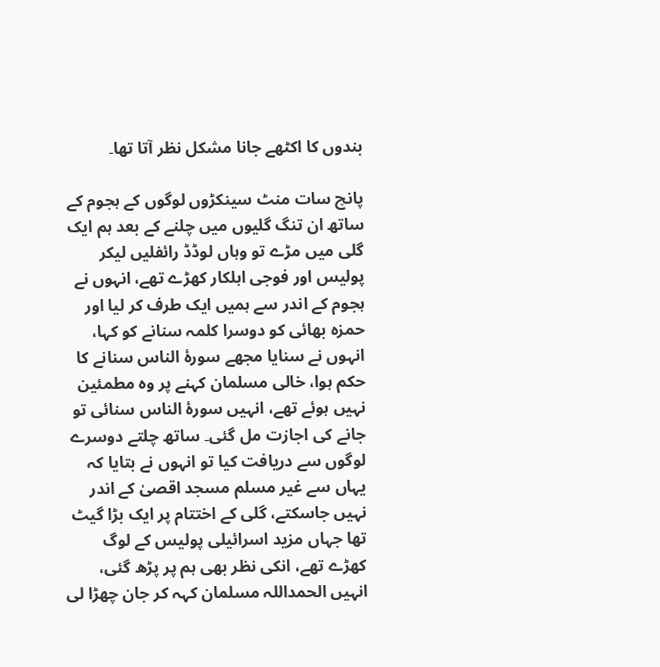بندوں کا اکٹھے جانا مشکل نظر آتا تھا۔

پانچ سات منٹ سینکڑوں لوگوں کے ہجوم کے ساتھ ان تنگ گلیوں میں چلنے کے بعد ہم ایک گلی میں مڑے تو وہاں لوڈڈ رائفلیں لیکر پولیس اور فوجی اہلکار کھڑے تھے، انہوں نے ہجوم کے اندر سے ہمیں ایک طرف کر لیا اور حمزہ بھائی کو دوسرا کلمہ سنانے کو کہا، انہوں نے سنایا مجھے سورۂ الناس سنانے کا حکم ہوا، خالی مسلمان کہنے پر وہ مطمئین نہیں ہوئے تھے، انہیں سورۂ الناس سنائی تو جانے کی اجازت مل گئی۔ ساتھ چلتے دوسرے لوگوں سے دریافت کیا تو انہوں نے بتایا کہ یہاں سے غیر مسلم مسجد اقصیٰ کے اندر نہیں جاسکتے، گلی کے اختتام پر ایک بڑا گیٹ تھا جہاں مزید اسرائیلی پولیس کے لوگ کھڑے تھے، انکی نظر بھی ہم پر پڑھ گئی، انہیں الحمداللہ مسلمان کہہ کر جان چھڑا لی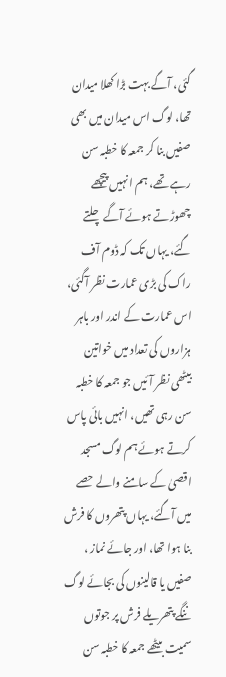گئی، آگے بہت بڑا کھلا میدان تھا، لوگ اس میدان میں بھی صفیں بنا کر جمعہ کا خطبہ سن رہے تھے، ہم انہیں پیچھے چھوڑتے ہوئے آگے چلتے گئے، یہاں تک کہ ڈوم آف راک کی بڑی عمارت نظر آگئی، اس عمارت کے اندر اور باہر ہزاروں کی تعداد میں خواتین بیٹھی نظر آئیں جو جمعہ کا خطبہ سن رہی تھیں، انہیں بائی پاس کرتے ہوئے ہم لوگ مسجد اقصیٰ کے سامنے والے حصے میں آگئے، یہاں پتھروں کا فرش بنا ہوا تھا، اور جائے نماز ، صفیں یا قالینوں کی بجائے لوگ ننگے پتھریلے فرش پر جوتوں سمیت بیٹھے جمعہ کا خطبہ سن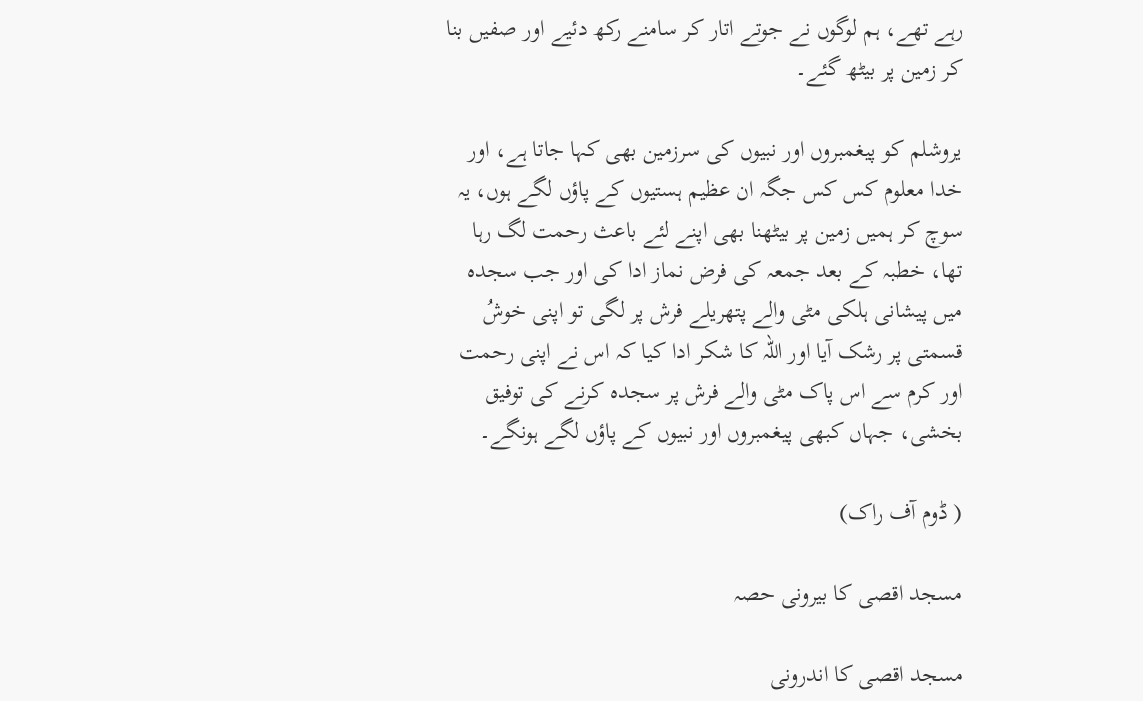رہے تھے، ہم لوگوں نے جوتے اتار کر سامنے رکھ دئیے اور صفیں بنا کر زمین پر بیٹھ گئے۔

یروشلم کو پیغمبروں اور نبیوں کی سرزمین بھی کہا جاتا ہے، اور خدا معلوم کس کس جگہ ان عظیم ہستیوں کے پاؤں لگے ہوں، یہ سوچ کر ہمیں زمین پر بیٹھنا بھی اپنے لئے باعث رحمت لگ رہا تھا، خطبہ کے بعد جمعہ کی فرض نماز ادا کی اور جب سجدہ میں پیشانی ہلکی مٹی والے پتھریلے فرش پر لگی تو اپنی خوشُ قسمتی پر رشک آیا اور اللہ کا شکر ادا کیا کہ اس نے اپنی رحمت اور کرم سے اس پاک مٹی والے فرش پر سجدہ کرنے کی توفیق بخشی، جہاں کبھی پیغمبروں اور نبیوں کے پاؤں لگے ہونگے۔

( ڈوم آف راک)

مسجد اقصی کا بیرونی حصہ

مسجد اقصی کا اندرونی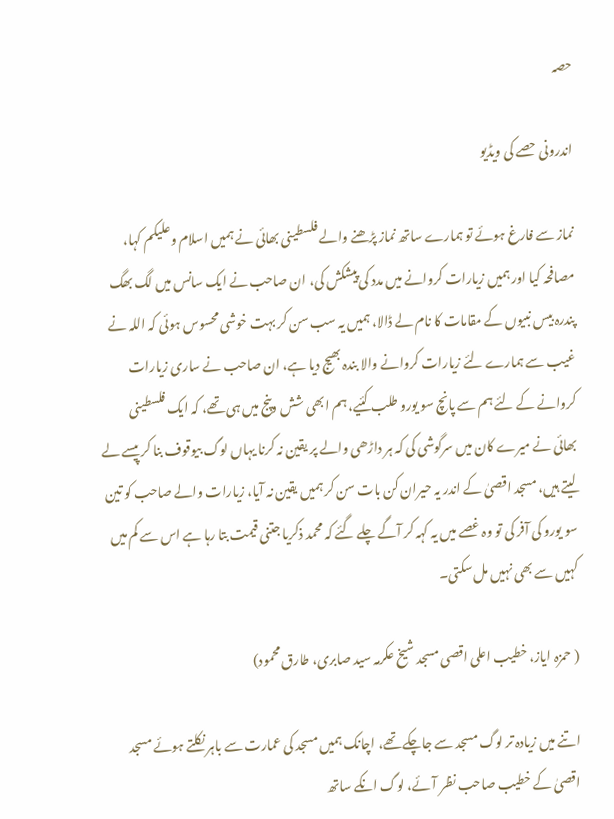حصہ

اندرونی حصے کی ویڈیو

نماز سے فارغ ہوئے تو ہمارے ساتھ نماز پڑھنے والے فلسطینی بھائی نے ہمیں اسلام وعلیکم کہا، مصافحہ کیا اور ہمیں زیارات کروانے میں مدد کی پیشکش کی، ان صاحب نے ایک سانس میں لگ بھگ پندرہ بیس نبیوں کے مقامات کا نام لے ڈالا، ہمیں یہ سب سن کر بہت خوشی محسوس ہوئی کہ اللہ نے غیب سے ہمارے لئے زیارات کروانے والا بندہ بھیج دیا ہے، ان صاحب نے ساری زیارات کروانے کے لئے ہم سے پانچ سو یورو طلب کئیے، ہم ابھی شش وپنج میں ہی تھے، کہ ایک فلسطینی بھائی نے میرے کان میں سرگوشی کی کہ ہر داڑھی والے پر یقین نہ کرنا یہاں لوگ بیوقوف بنا کر پیسے لے لیتے ہیں، مسجد اقصیٰ کے اندر یہ حیران کن بات سن کر ہمیں یقین نہ آیا، زیارات والے صاحب کو تین سو یورو کی آفر کی تو وہ غصے میں یہ کہہ کر آگے چلے گئے کہ محمد ذکریا جتنی قیمت بتا رہا ہے اس سے کم میں کہیں سے بھی نہیں مل سکتی۔

( حمزہ ایاز، خطیب اعلی اقصی مسجد شیخ عکرمہ سید صابری، طارق محمود)

اتنے میں زیادہ تر لوگ مسجد سے جاچکے تھے، اچانک ہمیں مسجد کی عمارت سے باہر نکلتے ہوئے مسجد اقصیٰ کے خطیب صاحب نظر آئے، لوگ انکے ساتھ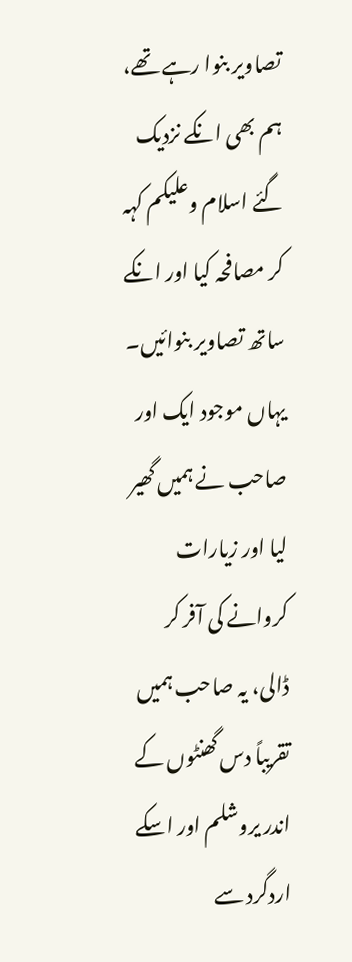تصاویر بنوا رہے تھے، ہم بھی انکے نزدیک گئے اسلام وعلیکم کہہ کر مصافحہ کیا اور انکے ساتھ تصاویر بنوائیں۔ یہاں موجود ایک اور صاحب نے ہمیں گھیر لیا اور زیارات کروانے کی آفر کر ڈالی، یہ صاحب ہمیں تقریباً دس گھنٹوں کے اندر یروشلم اور اسکے اردگرد سے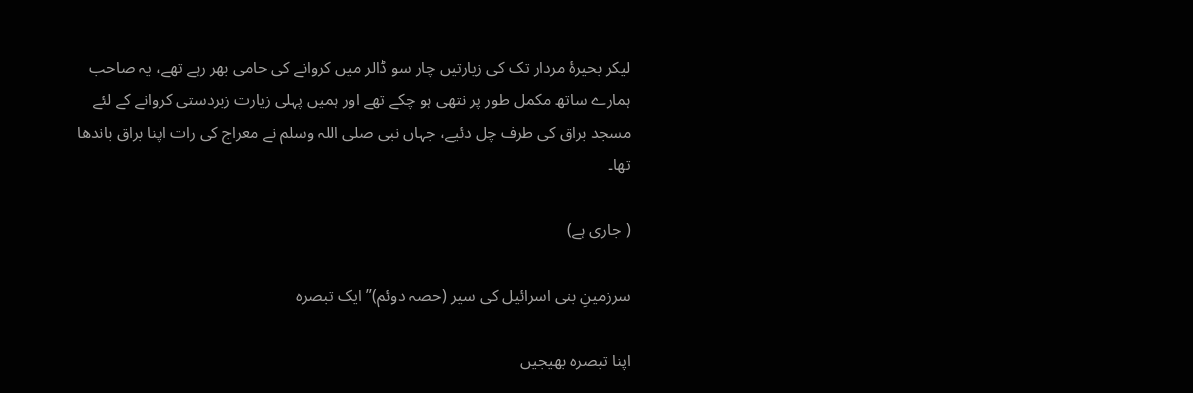لیکر بحیرۂ مردار تک کی زیارتیں چار سو ڈالر میں کروانے کی حامی بھر رہے تھے، یہ صاحب ہمارے ساتھ مکمل طور پر نتھی ہو چکے تھے اور ہمیں پہلی زیارت زبردستی کروانے کے لئے مسجد براق کی طرف چل دئیے، جہاں نبی صلی اللہ وسلم نے معراج کی رات اپنا براق باندھا تھا۔

( جاری ہے)

سرزمینِ بنی اسرائیل کی سیر (حصہ دوئم)” ایک تبصرہ

اپنا تبصرہ بھیجیں